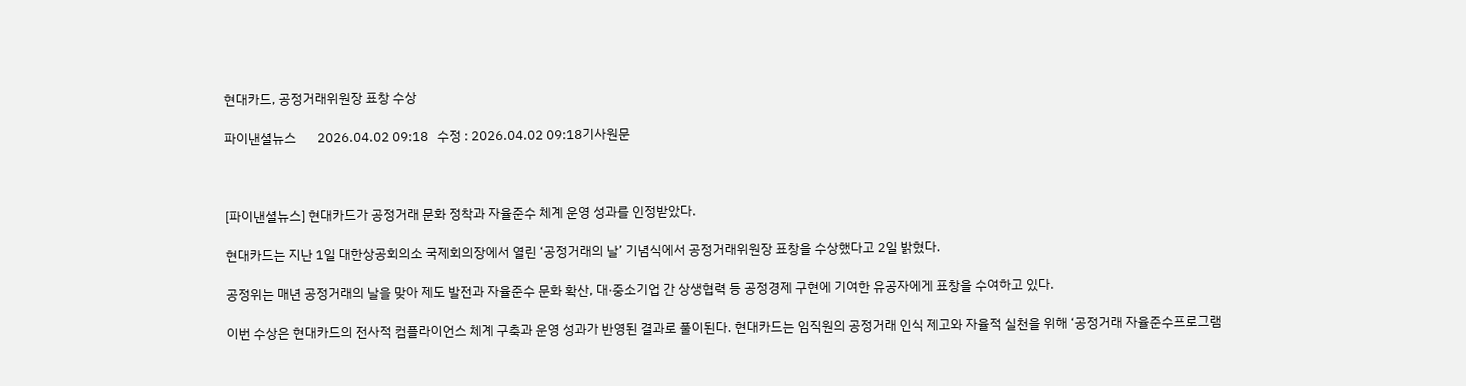현대카드, 공정거래위원장 표창 수상

파이낸셜뉴스       2026.04.02 09:18   수정 : 2026.04.02 09:18기사원문



[파이낸셜뉴스] 현대카드가 공정거래 문화 정착과 자율준수 체계 운영 성과를 인정받았다.

현대카드는 지난 1일 대한상공회의소 국제회의장에서 열린 ‘공정거래의 날’ 기념식에서 공정거래위원장 표창을 수상했다고 2일 밝혔다.

공정위는 매년 공정거래의 날을 맞아 제도 발전과 자율준수 문화 확산, 대·중소기업 간 상생협력 등 공정경제 구현에 기여한 유공자에게 표창을 수여하고 있다.

이번 수상은 현대카드의 전사적 컴플라이언스 체계 구축과 운영 성과가 반영된 결과로 풀이된다. 현대카드는 임직원의 공정거래 인식 제고와 자율적 실천을 위해 ‘공정거래 자율준수프로그램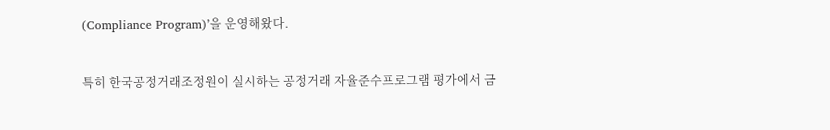(Compliance Program)’을 운영해왔다.


특히 한국공정거래조정원이 실시하는 공정거래 자율준수프로그램 평가에서 금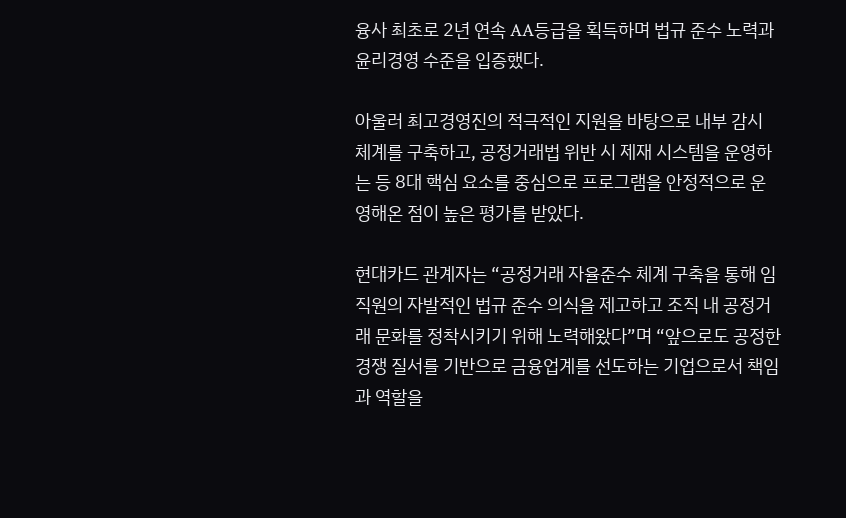융사 최초로 2년 연속 AA등급을 획득하며 법규 준수 노력과 윤리경영 수준을 입증했다.

아울러 최고경영진의 적극적인 지원을 바탕으로 내부 감시 체계를 구축하고, 공정거래법 위반 시 제재 시스템을 운영하는 등 8대 핵심 요소를 중심으로 프로그램을 안정적으로 운영해온 점이 높은 평가를 받았다.

현대카드 관계자는 “공정거래 자율준수 체계 구축을 통해 임직원의 자발적인 법규 준수 의식을 제고하고 조직 내 공정거래 문화를 정착시키기 위해 노력해왔다”며 “앞으로도 공정한 경쟁 질서를 기반으로 금융업계를 선도하는 기업으로서 책임과 역할을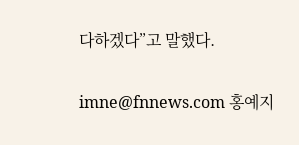다하겠다”고 말했다.

imne@fnnews.com 홍예지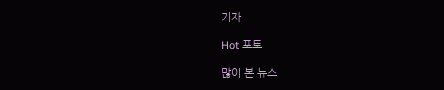기자

Hot 포토

많이 본 뉴스